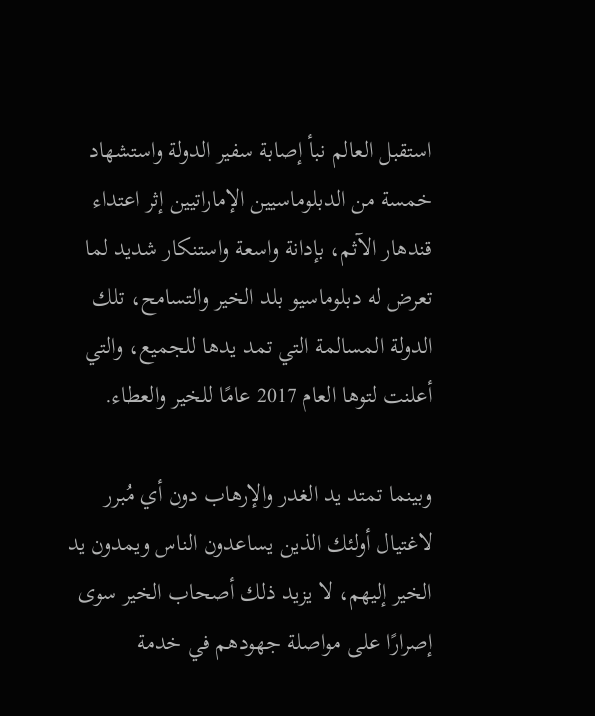استقبل العالم نبأ إصابة سفير الدولة واستشهاد خمسة من الدبلوماسيين الإماراتيين إثر اعتداء قندهار الآثم، بإدانة واسعة واستنكار شديد لما تعرض له دبلوماسيو بلد الخير والتسامح، تلك الدولة المسالمة التي تمد يدها للجميع، والتي أعلنت لتوها العام 2017 عامًا للخير والعطاء.

وبينما تمتد يد الغدر والإرهاب دون أي مُبرر لاغتيال أولئك الذين يساعدون الناس ويمدون يد الخير إليهم، لا يزيد ذلك أصحاب الخير سوى إصرارًا على مواصلة جهودهم في خدمة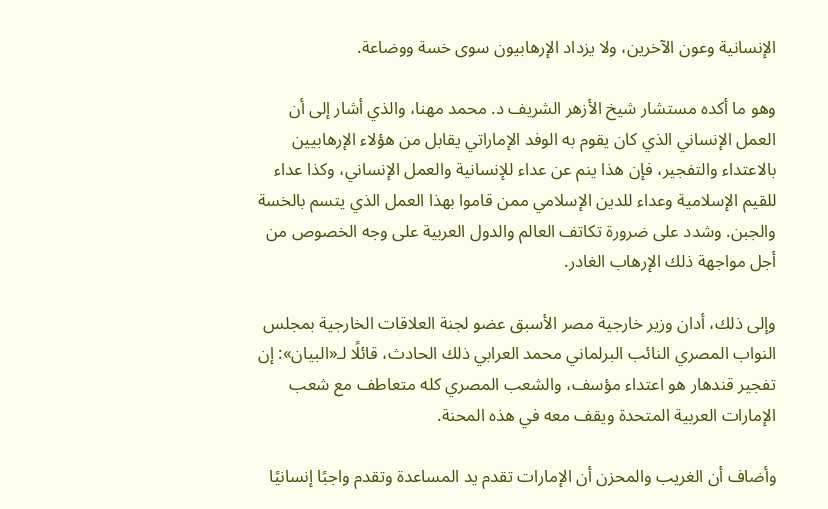الإنسانية وعون الآخرين، ولا يزداد الإرهابيون سوى خسة ووضاعة.

وهو ما أكده مستشار شيخ الأزهر الشريف د. محمد مهنا، والذي أشار إلى أن العمل الإنساني الذي كان يقوم به الوفد الإماراتي يقابل من هؤلاء الإرهابيين بالاعتداء والتفجير، فإن هذا ينم عن عداء للإنسانية والعمل الإنساني، وكذا عداء للقيم الإسلامية وعداء للدين الإسلامي ممن قاموا بهذا العمل الذي يتسم بالخسة والجبن. وشدد على ضرورة تكاتف العالم والدول العربية على وجه الخصوص من أجل مواجهة ذلك الإرهاب الغادر.

وإلى ذلك، أدان وزير خارجية مصر الأسبق عضو لجنة العلاقات الخارجية بمجلس النواب المصري النائب البرلماني محمد العرابي ذلك الحادث، قائلًا لـ«البيان»: إن تفجير قندهار هو اعتداء مؤسف، والشعب المصري كله متعاطف مع شعب الإمارات العربية المتحدة ويقف معه في هذه المحنة.

وأضاف أن الغريب والمحزن أن الإمارات تقدم يد المساعدة وتقدم واجبًا إنسانيًا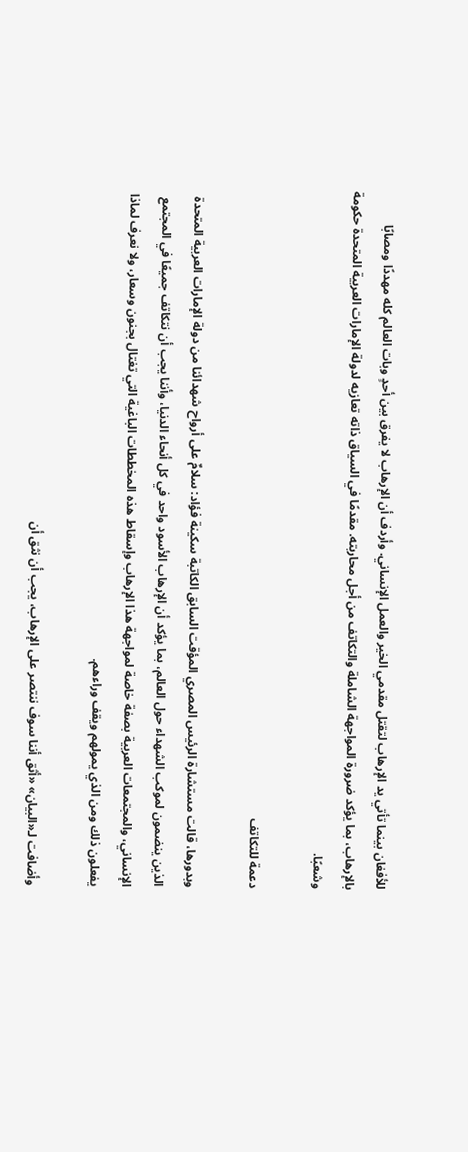للأفغان بينما تأتي يد الإرهاب لتقتل مقدمي الخير والعمل الإنساني. وأردف أن الإرهاب لا يفرق بين أحدٍ وبات العالم كله مهددًا ومصابًا بالإرهاب، بما يؤكد ضرورة المواجهة الشاملة والتكاتف من أجل محاربته. مقدمًا في السياق ذاته تعازيه لدولة الإمارات العربية المتحدة حكومة وشعبًا.

دعمة للتكاتف

وبدورها، قالت مستشارة الرئيس المصري المؤقت السابق الكاتبة سكينة فؤاد: سلامٌ على أرواح شهدائنا من دولة الإمارات العربية المتحدة الذين ينضمون لموكب الشهداء حول العالم، بما يؤكد أن الإرهاب الأسود واحد في كل أنحاء الدنيا، وأننا يجب أن نتكاتف جميعًا في المجتمع الإنساني، والمجتمعات العربية بصفة خاصة لمواجهة هذا الإرهاب وإسقاط هذه المخططات الباغية التي تغتال بجنون وسعار، ولا نعرف لماذا يفعلون ذلك ومن الذي يمولهم ويقف وراءهم.

وأضافت لـ«البيان» «أثق أننا سوف ننتصر على الإرهاب، يجب أن نثق أن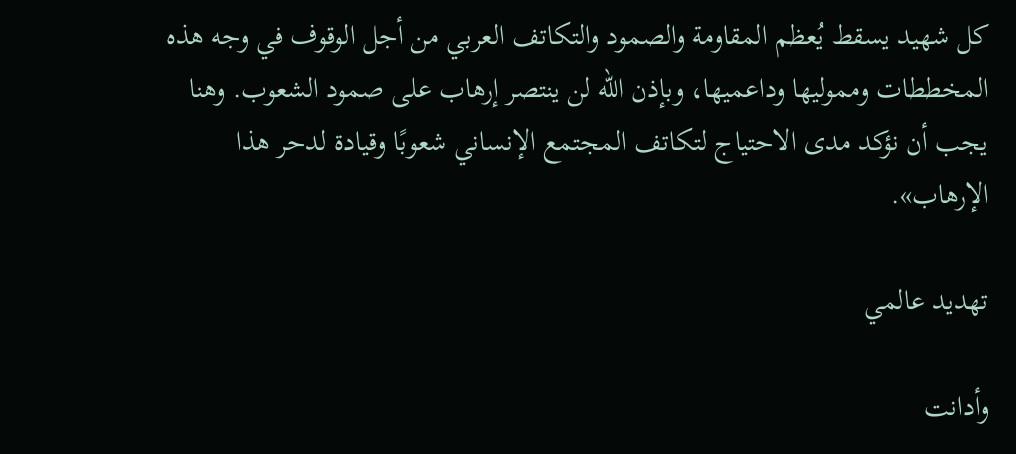كل شهيد يسقط يُعظم المقاومة والصمود والتكاتف العربي من أجل الوقوف في وجه هذه المخططات ومموليها وداعميها، وبإذن الله لن ينتصر إرهاب على صمود الشعوب. وهنا يجب أن نؤكد مدى الاحتياج لتكاتف المجتمع الإنساني شعوبًا وقيادة لدحر هذا الإرهاب».

تهديد عالمي

وأدانت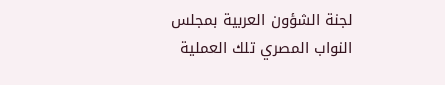لجنة الشؤون العربية بمجلس النواب المصري تلك العملية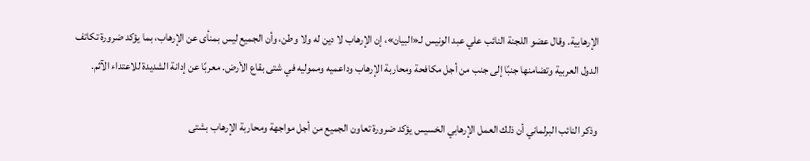الإرهابية. وقال عضو اللجنة النائب علي عبد الونيس لـ«البيان»، إن الإرهاب لا دين له ولا وطن، وأن الجميع ليس بمنأى عن الإرهاب، بما يؤكد ضرورة تكاتف الدول العربية وتضامنها جنبًا إلى جنب من أجل مكافحة ومحاربة الإرهاب وداعميه ومموليه في شتى بقاع الأرض. معربًا عن إدانة الشديدة للاعتداء الآثم.

وذكر النائب البرلماني أن ذلك العمل الإرهابي الخسيس يؤكد ضرورة تعاون الجميع من أجل مواجهة ومحاربة الإرهاب بشتى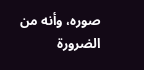صوره، وأنه من الضرورة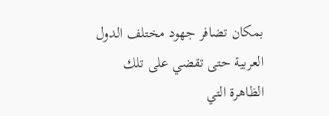بمكان تضافر جهود مختلف الدول العربية حتى تقضي على تلك الظاهرة التي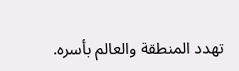تهدد المنطقة والعالم بأسره.